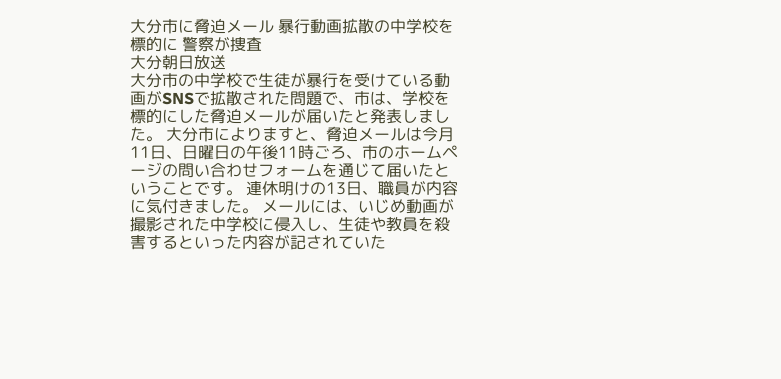大分市に脅迫メール 暴行動画拡散の中学校を標的に 警察が捜査
大分朝日放送
大分市の中学校で生徒が暴行を受けている動画がSNSで拡散された問題で、市は、学校を標的にした脅迫メールが届いたと発表しました。 大分市によりますと、脅迫メールは今月11日、日曜日の午後11時ごろ、市のホームページの問い合わせフォームを通じて届いたということです。 連休明けの13日、職員が内容に気付きました。 メールには、いじめ動画が撮影された中学校に侵入し、生徒や教員を殺害するといった内容が記されていた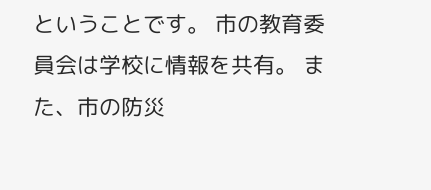ということです。 市の教育委員会は学校に情報を共有。 また、市の防災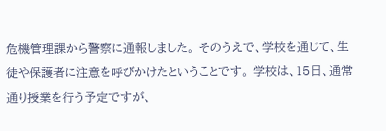危機管理課から警察に通報しました。 そのうえで、学校を通じて、生徒や保護者に注意を呼びかけたということです。 学校は、15日、通常通り授業を行う予定ですが、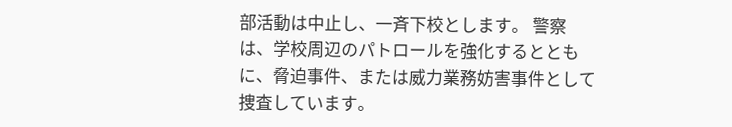部活動は中止し、一斉下校とします。 警察は、学校周辺のパトロールを強化するとともに、脅迫事件、または威力業務妨害事件として捜査しています。